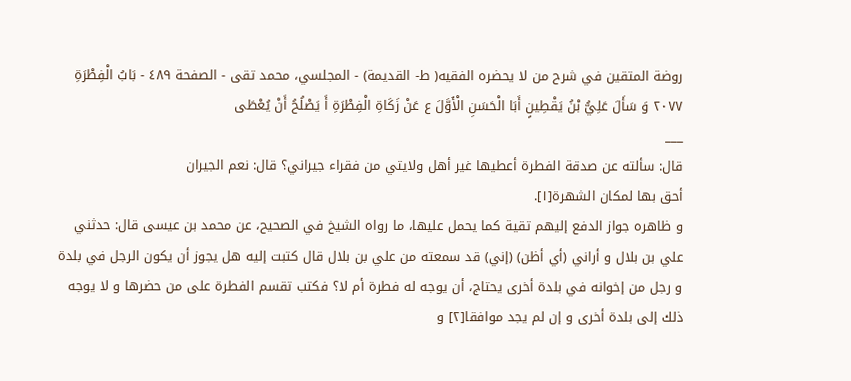روضة المتقين في شرح من لا يحضره الفقيه( ط- القديمة) - المجلسي، محمد تقى - الصفحة ٤٨٩ - بَابُ الْفِطْرَةِ
٢٠٧٧ وَ سَأَلَ عَلِيُّ بْنُ يَقْطِينٍ أَبَا الْحَسَنِ الْأَوَّلَ ع عَنْ زَكَاةِ الْفِطْرَةِ أَ يَصْلُحُ أَنْ يُعْطَى
___
قال: سألته عن صدقة الفطرة أعطيها غير أهل ولايتي من فقراء جيراني؟ قال: نعم الجيران
أحق بها لمكان الشهرة[١].
و ظاهره جواز الدفع إليهم تقية كما يحمل عليها، ما رواه الشيخ في الصحيح، عن محمد بن عيسى قال: حدثني علي بن بلال و أراني (أي أظن) (إني) قد سمعته من علي بن بلال قال كتبت إليه هل يجوز أن يكون الرجل في بلدة و رجل من إخوانه في بلدة أخرى يحتاج، أن يوجه له فطرة أم لا؟ فكتب تقسم الفطرة على من حضرها و لا يوجه ذلك إلى بلدة أخرى و إن لم يجد موافقا[٢] و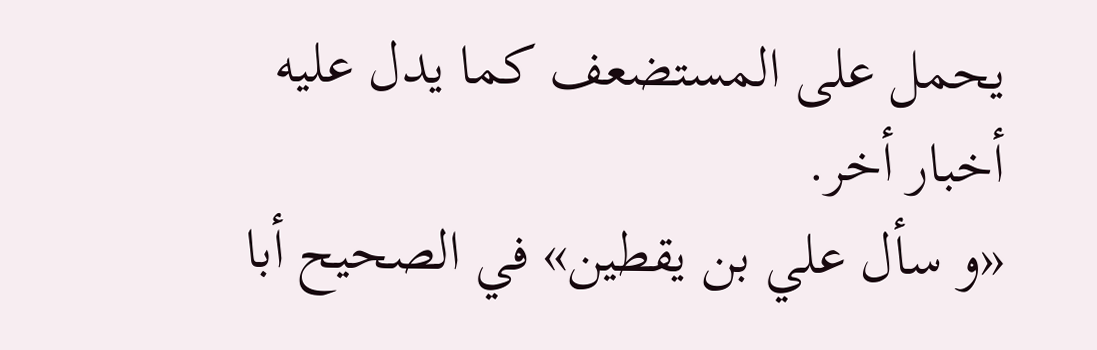يحمل على المستضعف كما يدل عليه أخبار أخر.
«و سأل علي بن يقطين» في الصحيح أبا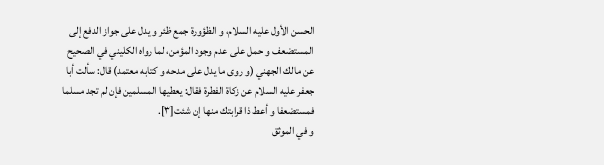الحسن الأول عليه السلام، و الظؤورة جمع ظئر و يدل على جواز الدفع إلى المستضعف و حمل على عدم وجود المؤمن، لما رواه الكليني في الصحيح عن مالك الجهني (و روى ما يدل على مدحه و كتابه معتمد) قال: سألت أبا جعفر عليه السلام عن زكاة الفطرة فقال: يعطيها المسلمين فإن لم تجد مسلما فمستضعفا و أعط ذا قرابتك منها إن شئت[٣].
و في الموثق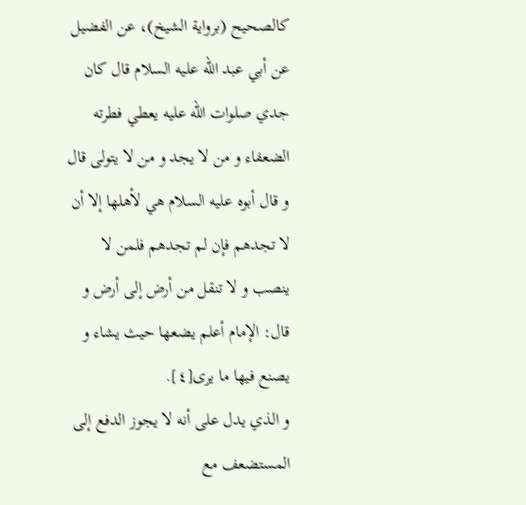كالصحيح (برواية الشيخ)، عن الفضيل عن أبي عبد الله عليه السلام قال كان جدي صلوات الله عليه يعطي فطرته الضعفاء و من لا يجد و من لا يتولى قال و قال أبوه عليه السلام هي لأهلها إلا أن لا تجدهم فإن لم تجدهم فلمن لا ينصب و لا تنقل من أرض إلى أرض و قال: الإمام أعلم يضعها حيث يشاء و يصنع فيها ما يرى[٤].
و الذي يدل على أنه لا يجوز الدفع إلى المستضعف مع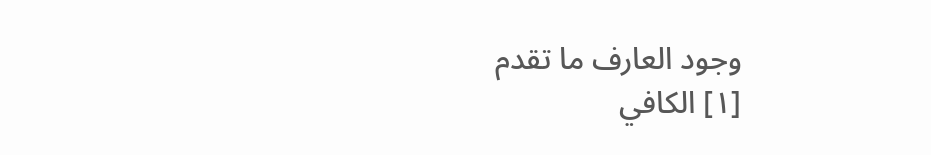وجود العارف ما تقدم
[١] الكافي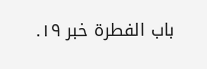باب الفطرة خبر ١٩.